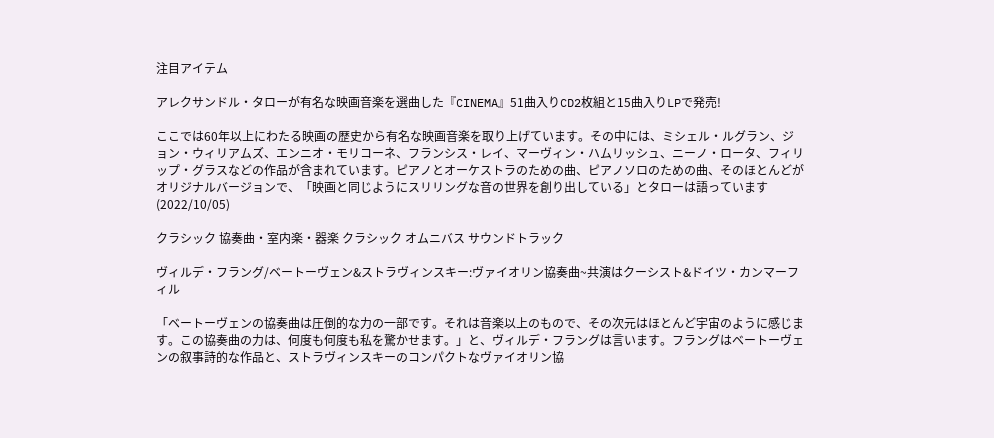注目アイテム

アレクサンドル・タローが有名な映画音楽を選曲した『CINEMA』51曲入りCD2枚組と15曲入りLPで発売!

ここでは60年以上にわたる映画の歴史から有名な映画音楽を取り上げています。その中には、ミシェル・ルグラン、ジョン・ウィリアムズ、エンニオ・モリコーネ、フランシス・レイ、マーヴィン・ハムリッシュ、ニーノ・ロータ、フィリップ・グラスなどの作品が含まれています。ピアノとオーケストラのための曲、ピアノソロのための曲、そのほとんどがオリジナルバージョンで、「映画と同じようにスリリングな音の世界を創り出している」とタローは語っています
(2022/10/05)

クラシック 協奏曲・室内楽・器楽 クラシック オムニバス サウンドトラック

ヴィルデ・フラング/ベートーヴェン&ストラヴィンスキー:ヴァイオリン協奏曲~共演はクーシスト&ドイツ・カンマーフィル

「ベートーヴェンの協奏曲は圧倒的な力の一部です。それは音楽以上のもので、その次元はほとんど宇宙のように感じます。この協奏曲の力は、何度も何度も私を驚かせます。」と、ヴィルデ・フラングは言います。フラングはベートーヴェンの叙事詩的な作品と、ストラヴィンスキーのコンパクトなヴァイオリン協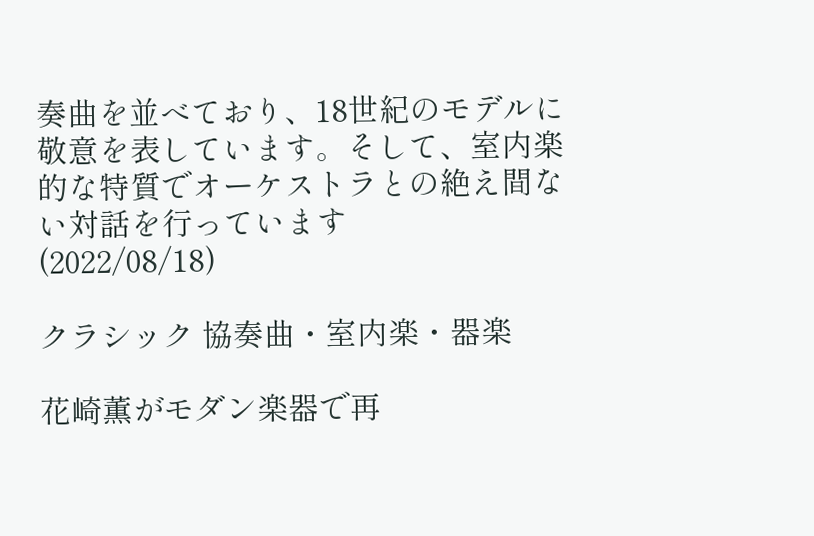奏曲を並べており、18世紀のモデルに敬意を表しています。そして、室内楽的な特質でオーケストラとの絶え間ない対話を行っています
(2022/08/18)

クラシック 協奏曲・室内楽・器楽

花崎薫がモダン楽器で再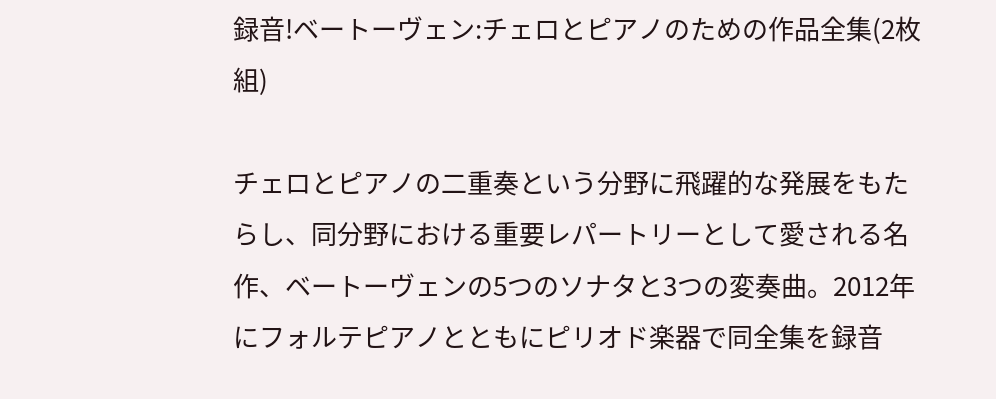録音!ベートーヴェン:チェロとピアノのための作品全集(2枚組)

チェロとピアノの二重奏という分野に飛躍的な発展をもたらし、同分野における重要レパートリーとして愛される名作、ベートーヴェンの5つのソナタと3つの変奏曲。2012年にフォルテピアノとともにピリオド楽器で同全集を録音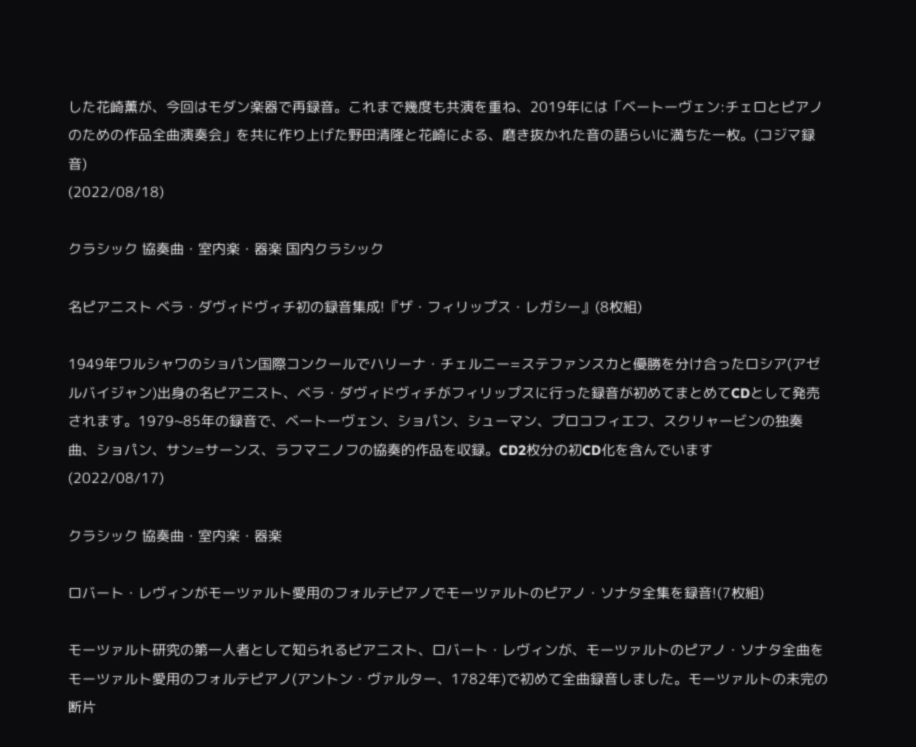した花崎薫が、今回はモダン楽器で再録音。これまで幾度も共演を重ね、2019年には「ベートーヴェン:チェロとピアノのための作品全曲演奏会」を共に作り上げた野田清隆と花崎による、磨き抜かれた音の語らいに満ちた一枚。(コジマ録音)
(2022/08/18)

クラシック 協奏曲・室内楽・器楽 国内クラシック

名ピアニスト ベラ・ダヴィドヴィチ初の録音集成!『ザ・フィリップス・レガシー』(8枚組)

1949年ワルシャワのショパン国際コンクールでハリーナ・チェルニー=ステファンスカと優勝を分け合ったロシア(アゼルバイジャン)出身の名ピアニスト、ベラ・ダヴィドヴィチがフィリップスに行った録音が初めてまとめてCDとして発売されます。1979~85年の録音で、ベートーヴェン、ショパン、シューマン、プロコフィエフ、スクリャービンの独奏曲、ショパン、サン=サーンス、ラフマニノフの協奏的作品を収録。CD2枚分の初CD化を含んでいます
(2022/08/17)

クラシック 協奏曲・室内楽・器楽

ロバート・レヴィンがモーツァルト愛用のフォルテピアノでモーツァルトのピアノ・ソナタ全集を録音!(7枚組)

モーツァルト研究の第一人者として知られるピアニスト、ロバート・レヴィンが、モーツァルトのピアノ・ソナタ全曲をモーツァルト愛用のフォルテピアノ(アントン・ヴァルター、1782年)で初めて全曲録音しました。モーツァルトの未完の断片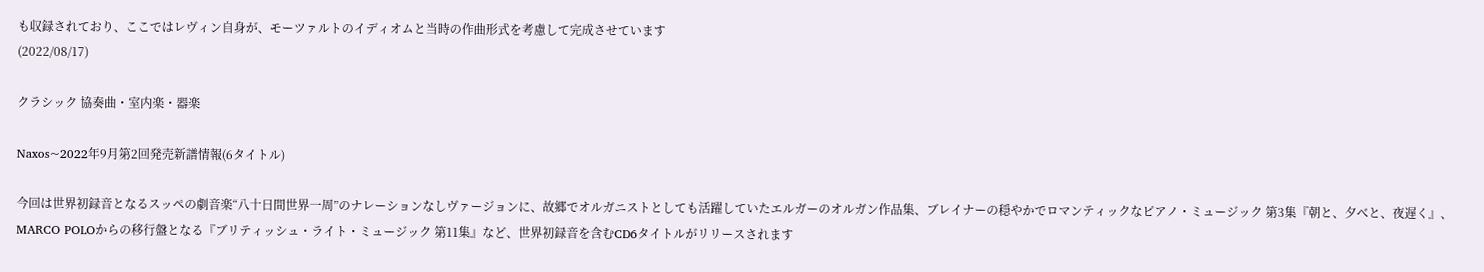も収録されており、ここではレヴィン自身が、モーツァルトのイディオムと当時の作曲形式を考慮して完成させています
(2022/08/17)

クラシック 協奏曲・室内楽・器楽

Naxos~2022年9月第2回発売新譜情報(6タイトル)

今回は世界初録音となるスッペの劇音楽“八十日間世界一周”のナレーションなしヴァージョンに、故郷でオルガニストとしても活躍していたエルガーのオルガン作品集、ブレイナーの穏やかでロマンティックなピアノ・ミュージック 第3集『朝と、夕べと、夜遅く』、MARCO POLOからの移行盤となる『ブリティッシュ・ライト・ミュージック 第11集』など、世界初録音を含むCD6タイトルがリリースされます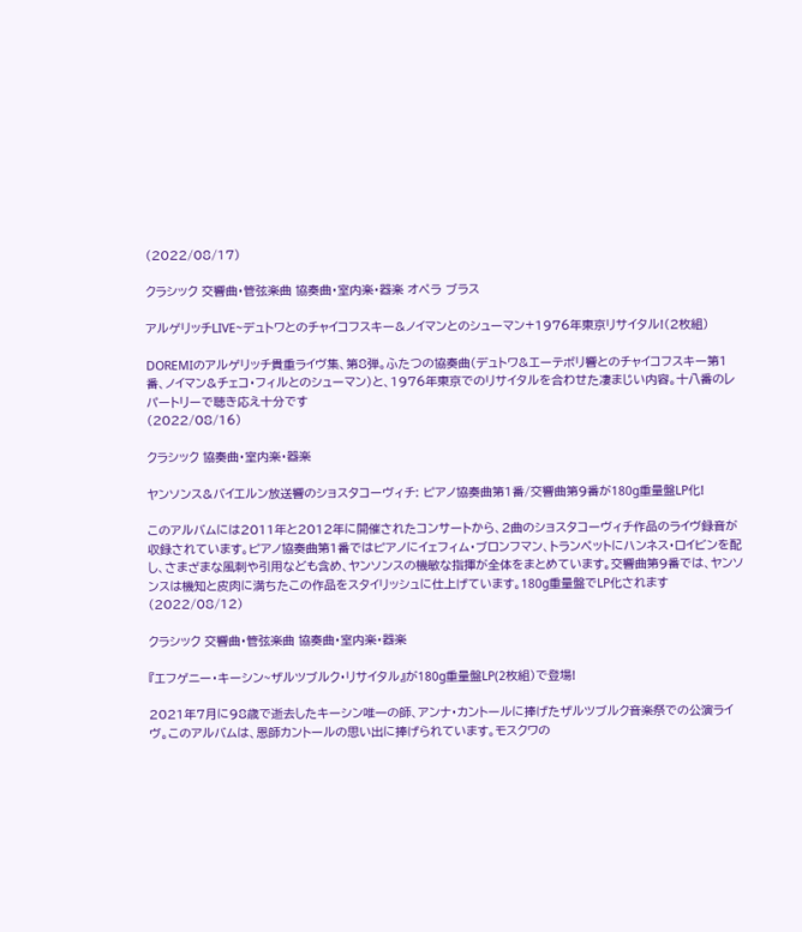(2022/08/17)

クラシック 交響曲・管弦楽曲 協奏曲・室内楽・器楽 オペラ ブラス

アルゲリッチLIVE~デュトワとのチャイコフスキー&ノイマンとのシューマン+1976年東京リサイタル!(2枚組)

DOREMIのアルゲリッチ貴重ライヴ集、第8弾。ふたつの協奏曲(デュトワ&エーテボリ響とのチャイコフスキー第1番、ノイマン&チェコ・フィルとのシューマン)と、1976年東京でのリサイタルを合わせた凄まじい内容。十八番のレパートリーで聴き応え十分です
(2022/08/16)

クラシック 協奏曲・室内楽・器楽

ヤンソンス&バイエルン放送響のショスタコーヴィチ: ピアノ協奏曲第1番/交響曲第9番が180g重量盤LP化!

このアルバムには2011年と2012年に開催されたコンサートから、2曲のショスタコーヴィチ作品のライヴ録音が収録されています。ピアノ協奏曲第1番ではピアノにイェフィム・ブロンフマン、トランペットにハンネス・ロイビンを配し、さまざまな風刺や引用なども含め、ヤンソンスの機敏な指揮が全体をまとめています。交響曲第9番では、ヤンソンスは機知と皮肉に満ちたこの作品をスタイリッシュに仕上げています。180g重量盤でLP化されます
(2022/08/12)

クラシック 交響曲・管弦楽曲 協奏曲・室内楽・器楽

『エフゲニー・キーシン~ザルツブルク・リサイタル』が180g重量盤LP(2枚組)で登場!

2021年7月に98歳で逝去したキーシン唯一の師、アンナ・カントールに捧げたザルツブルク音楽祭での公演ライヴ。このアルバムは、恩師カントールの思い出に捧げられています。モスクワの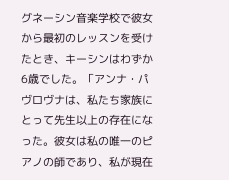グネーシン音楽学校で彼女から最初のレッスンを受けたとき、キーシンはわずか6歳でした。「アンナ・パヴロヴナは、私たち家族にとって先生以上の存在になった。彼女は私の唯一のピアノの師であり、私が現在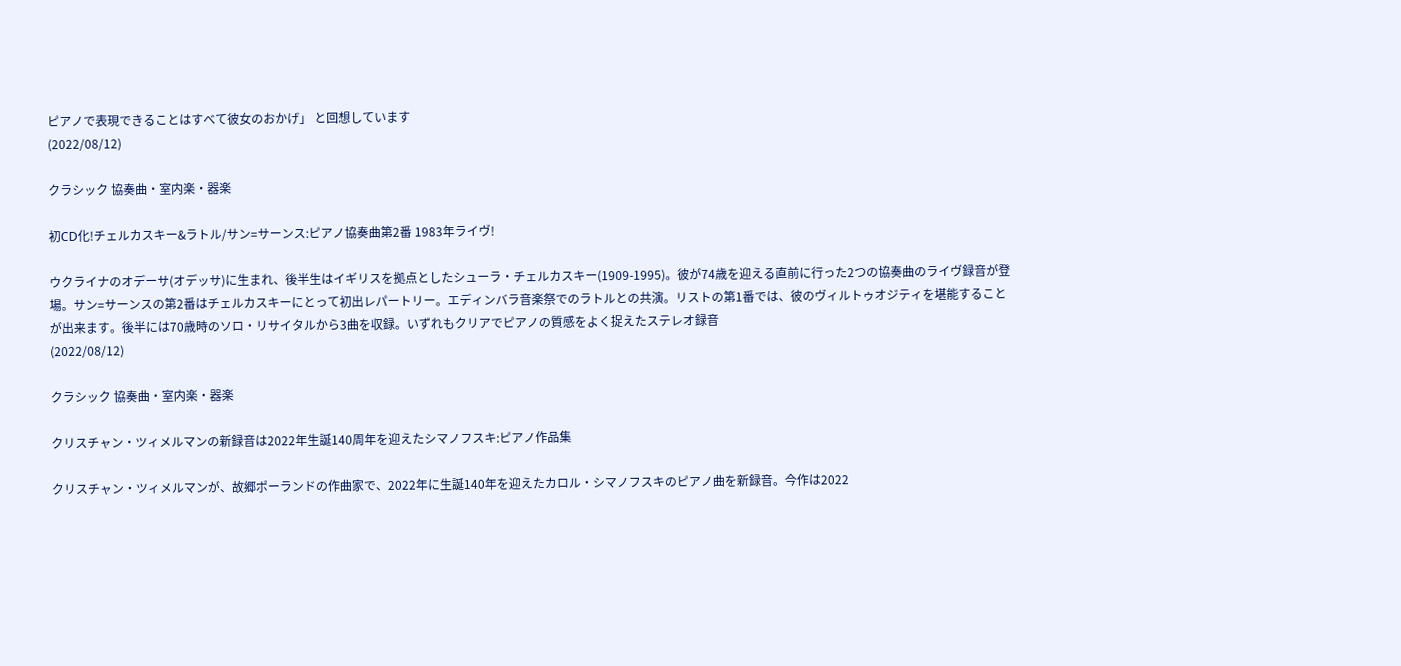ピアノで表現できることはすべて彼女のおかげ」 と回想しています
(2022/08/12)

クラシック 協奏曲・室内楽・器楽

初CD化!チェルカスキー&ラトル/サン=サーンス:ピアノ協奏曲第2番 1983年ライヴ!

ウクライナのオデーサ(オデッサ)に生まれ、後半生はイギリスを拠点としたシューラ・チェルカスキー(1909-1995)。彼が74歳を迎える直前に行った2つの協奏曲のライヴ録音が登場。サン=サーンスの第2番はチェルカスキーにとって初出レパートリー。エディンバラ音楽祭でのラトルとの共演。リストの第1番では、彼のヴィルトゥオジティを堪能することが出来ます。後半には70歳時のソロ・リサイタルから3曲を収録。いずれもクリアでピアノの質感をよく捉えたステレオ録音
(2022/08/12)

クラシック 協奏曲・室内楽・器楽

クリスチャン・ツィメルマンの新録音は2022年生誕140周年を迎えたシマノフスキ:ピアノ作品集

クリスチャン・ツィメルマンが、故郷ポーランドの作曲家で、2022年に生誕140年を迎えたカロル・シマノフスキのピアノ曲を新録音。今作は2022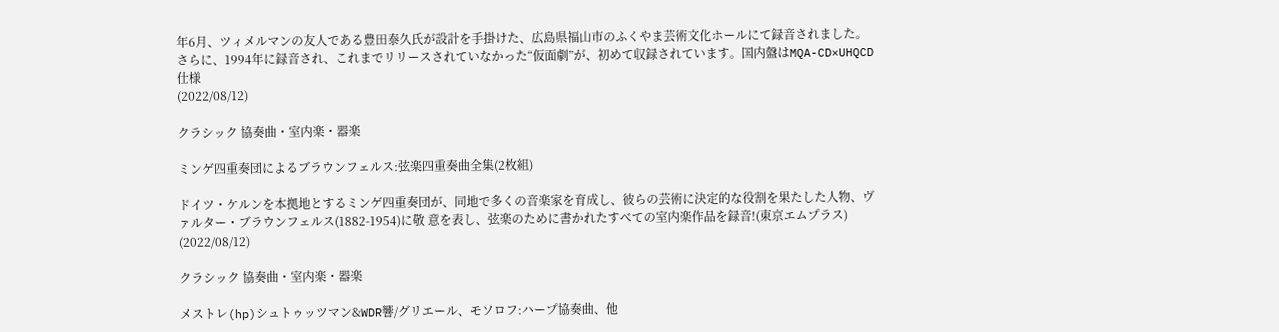年6月、ツィメルマンの友人である豊田泰久氏が設計を手掛けた、広島県福山市のふくやま芸術文化ホールにて録音されました。さらに、1994年に録音され、これまでリリースされていなかった“仮面劇”が、初めて収録されています。国内盤はMQA-CD×UHQCD仕様
(2022/08/12)

クラシック 協奏曲・室内楽・器楽

ミンゲ四重奏団によるブラウンフェルス:弦楽四重奏曲全集(2枚組)

ドイツ・ケルンを本拠地とするミンゲ四重奏団が、同地で多くの音楽家を育成し、彼らの芸術に決定的な役割を果たした人物、ヴァルター・ブラウンフェルス(1882-1954)に敬 意を表し、弦楽のために書かれたすべての室内楽作品を録音!(東京エムプラス)
(2022/08/12)

クラシック 協奏曲・室内楽・器楽

メストレ(hp)シュトゥッツマン&WDR響/グリエール、モソロフ:ハープ協奏曲、他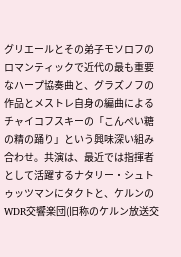グリエールとその弟子モソロフのロマンティックで近代の最も重要なハープ協奏曲と、グラズノフの作品とメストレ自身の編曲によるチャイコフスキーの「こんぺい糖の精の踊り」という興味深い組み合わせ。共演は、最近では指揮者として活躍するナタリー・シュトゥッツマンにタクトと、ケルンのWDR交響楽団(旧称のケルン放送交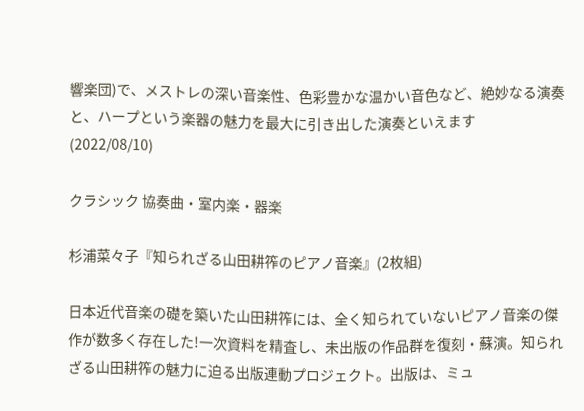響楽団)で、メストレの深い音楽性、色彩豊かな温かい音色など、絶妙なる演奏と、ハープという楽器の魅力を最大に引き出した演奏といえます
(2022/08/10)

クラシック 協奏曲・室内楽・器楽

杉浦菜々子『知られざる山田耕筰のピアノ音楽』(2枚組)

日本近代音楽の礎を築いた山田耕筰には、全く知られていないピアノ音楽の傑作が数多く存在した!一次資料を精査し、未出版の作品群を復刻・蘇演。知られざる山田耕筰の魅力に迫る出版連動プロジェクト。出版は、ミュ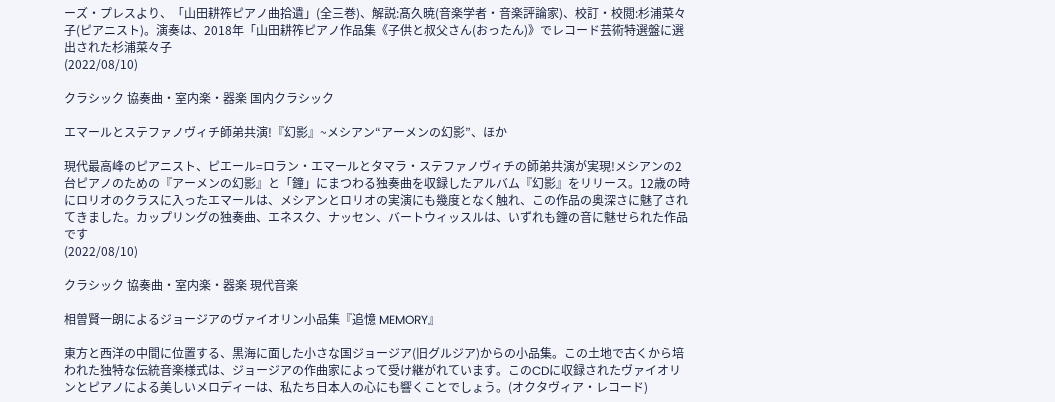ーズ・プレスより、「山田耕筰ピアノ曲拾遺」(全三巻)、解説:髙久暁(音楽学者・音楽評論家)、校訂・校閲:杉浦菜々子(ピアニスト)。演奏は、2018年「山田耕筰ピアノ作品集《子供と叔父さん(おったん)》でレコード芸術特選盤に選出された杉浦菜々子
(2022/08/10)

クラシック 協奏曲・室内楽・器楽 国内クラシック

エマールとステファノヴィチ師弟共演!『幻影』~メシアン“アーメンの幻影”、ほか

現代最高峰のピアニスト、ピエール=ロラン・エマールとタマラ・ステファノヴィチの師弟共演が実現!メシアンの2台ピアノのための『アーメンの幻影』と「鐘」にまつわる独奏曲を収録したアルバム『幻影』をリリース。12歳の時にロリオのクラスに入ったエマールは、メシアンとロリオの実演にも幾度となく触れ、この作品の奥深さに魅了されてきました。カップリングの独奏曲、エネスク、ナッセン、バートウィッスルは、いずれも鐘の音に魅せられた作品です
(2022/08/10)

クラシック 協奏曲・室内楽・器楽 現代音楽

相曽賢一朗によるジョージアのヴァイオリン小品集『追憶 MEMORY』

東方と西洋の中間に位置する、黒海に面した小さな国ジョージア(旧グルジア)からの小品集。この土地で古くから培われた独特な伝統音楽様式は、ジョージアの作曲家によって受け継がれています。このCDに収録されたヴァイオリンとピアノによる美しいメロディーは、私たち日本人の心にも響くことでしょう。(オクタヴィア・レコード)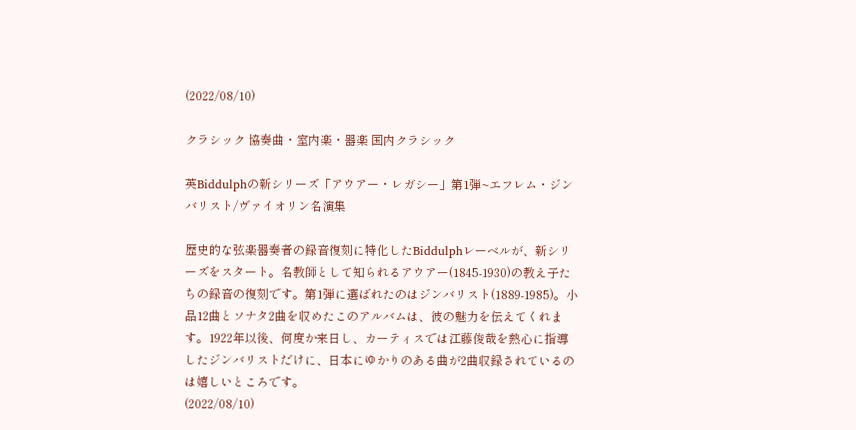(2022/08/10)

クラシック 協奏曲・室内楽・器楽 国内クラシック

英Biddulphの新シリーズ「アウアー・レガシー」第1弾~エフレム・ジンバリスト/ヴァイオリン名演集

歴史的な弦楽器奏者の録音復刻に特化したBiddulphレーベルが、新シリーズをスタート。名教師として知られるアウアー(1845-1930)の教え子たちの録音の復刻です。第1弾に選ばれたのはジンバリスト(1889-1985)。小品12曲とソナタ2曲を収めたこのアルバムは、彼の魅力を伝えてくれます。1922年以後、何度か来日し、カーティスでは江藤俊哉を熱心に指導したジンバリストだけに、日本にゆかりのある曲が2曲収録されているのは嬉しいところです。
(2022/08/10)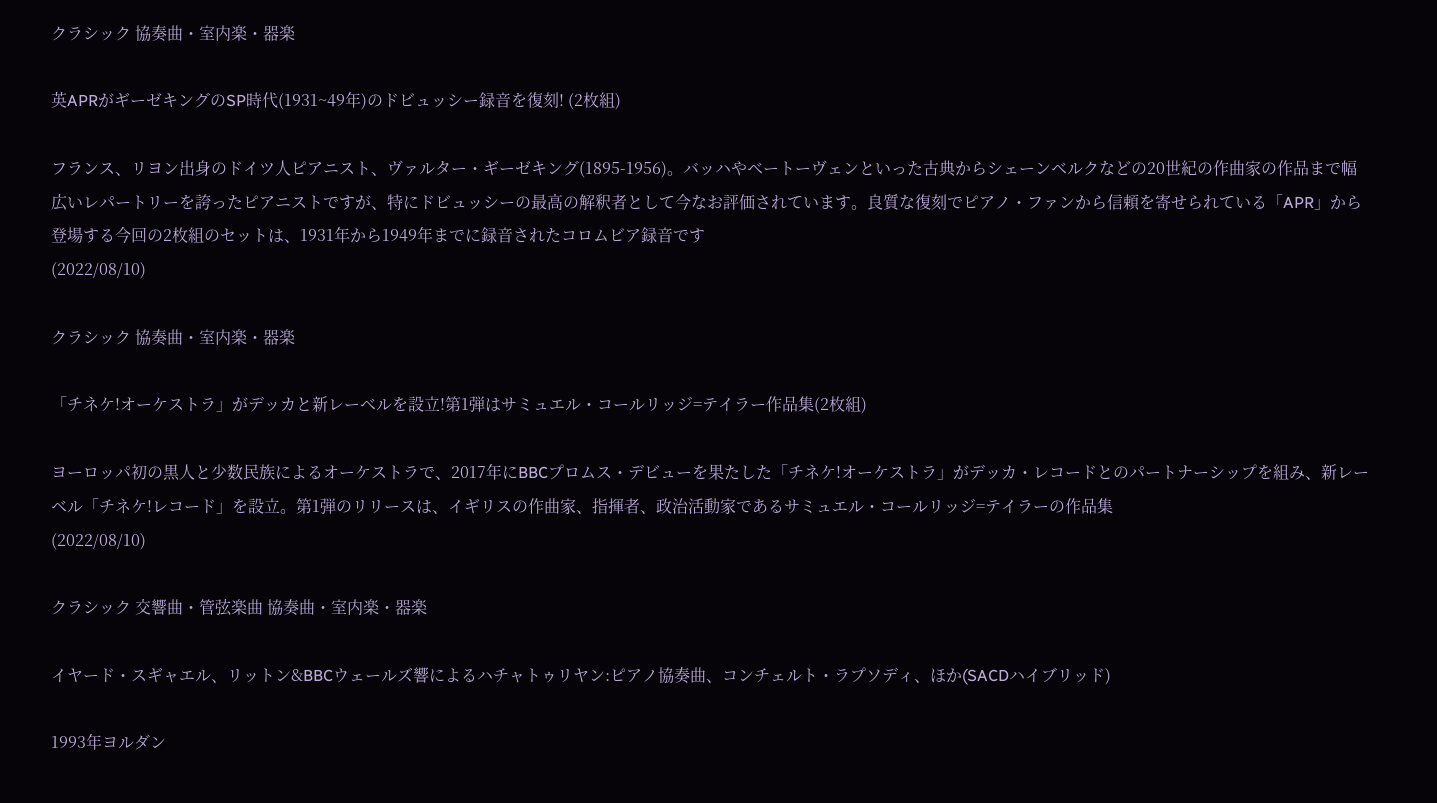クラシック 協奏曲・室内楽・器楽

英APRがギーゼキングのSP時代(1931~49年)のドビュッシー録音を復刻! (2枚組)

フランス、リヨン出身のドイツ人ピアニスト、ヴァルター・ギーゼキング(1895-1956)。バッハやベートーヴェンといった古典からシェーンベルクなどの20世紀の作曲家の作品まで幅広いレパートリーを誇ったピアニストですが、特にドビュッシーの最高の解釈者として今なお評価されています。良質な復刻でピアノ・ファンから信頼を寄せられている「APR」から登場する今回の2枚組のセットは、1931年から1949年までに録音されたコロムビア録音です
(2022/08/10)

クラシック 協奏曲・室内楽・器楽

「チネケ!オーケストラ」がデッカと新レーベルを設立!第1弾はサミュエル・コールリッジ=テイラー作品集(2枚組)

ヨーロッパ初の黒人と少数民族によるオーケストラで、2017年にBBCプロムス・デビューを果たした「チネケ!オーケストラ」がデッカ・レコードとのパートナーシップを組み、新レーベル「チネケ!レコード」を設立。第1弾のリリースは、イギリスの作曲家、指揮者、政治活動家であるサミュエル・コールリッジ=テイラーの作品集
(2022/08/10)

クラシック 交響曲・管弦楽曲 協奏曲・室内楽・器楽

イヤード・スギャエル、リットン&BBCウェールズ響によるハチャトゥリヤン:ピアノ協奏曲、コンチェルト・ラプソディ、ほか(SACDハイブリッド)

1993年ヨルダン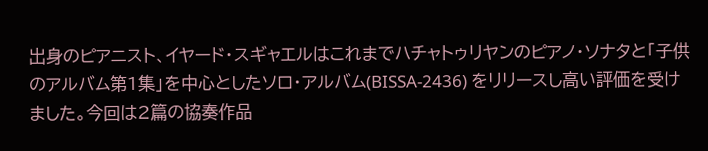出身のピアニスト、イヤード・スギャエルはこれまでハチャトゥリヤンのピアノ・ソナタと「子供のアルバム第1集」を中心としたソロ・アルバム(BISSA-2436) をリリースし高い評価を受けました。今回は2篇の協奏作品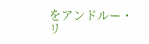をアンドルー・リ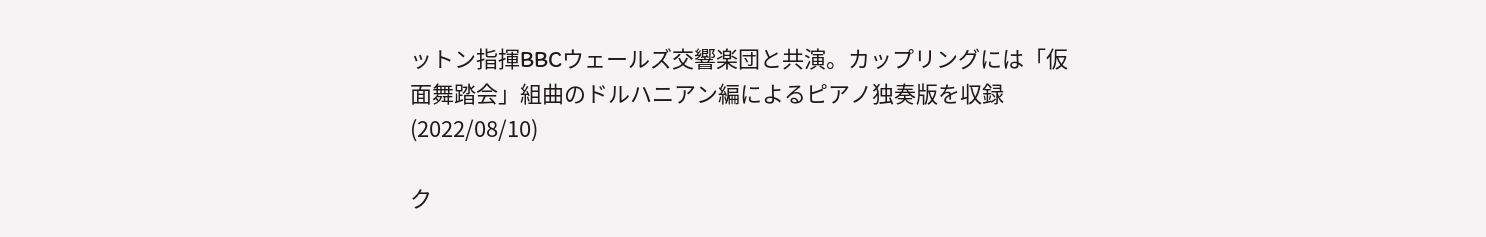ットン指揮BBCウェールズ交響楽団と共演。カップリングには「仮面舞踏会」組曲のドルハニアン編によるピアノ独奏版を収録
(2022/08/10)

ク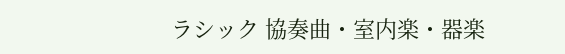ラシック 協奏曲・室内楽・器楽